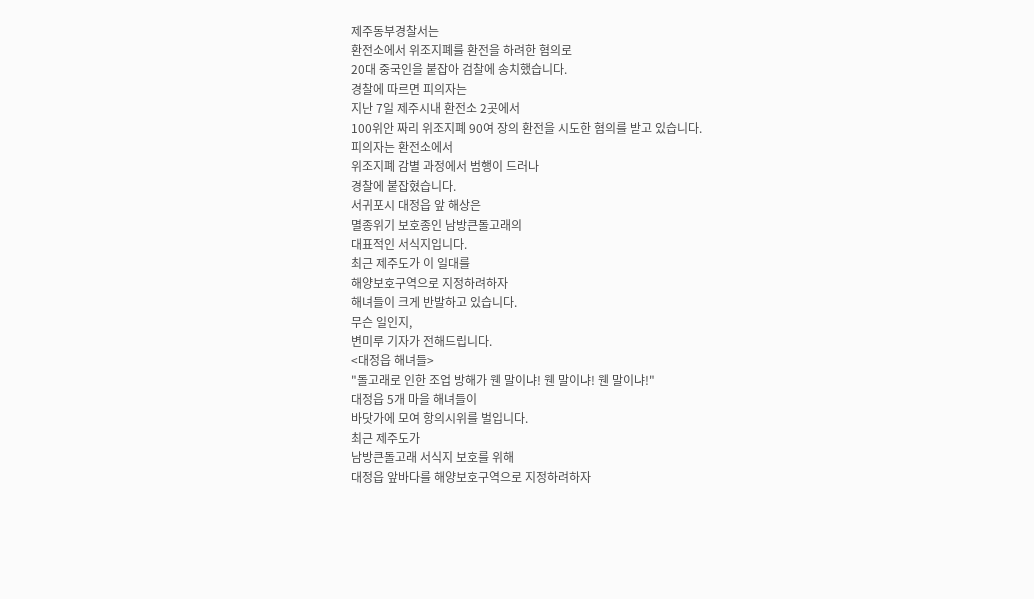제주동부경찰서는
환전소에서 위조지폐를 환전을 하려한 혐의로
20대 중국인을 붙잡아 검찰에 송치했습니다.
경찰에 따르면 피의자는
지난 7일 제주시내 환전소 2곳에서
100위안 짜리 위조지폐 90여 장의 환전을 시도한 혐의를 받고 있습니다.
피의자는 환전소에서
위조지폐 감별 과정에서 범행이 드러나
경찰에 붙잡혔습니다.
서귀포시 대정읍 앞 해상은
멸종위기 보호종인 남방큰돌고래의
대표적인 서식지입니다.
최근 제주도가 이 일대를
해양보호구역으로 지정하려하자
해녀들이 크게 반발하고 있습니다.
무슨 일인지,
변미루 기자가 전해드립니다.
<대정읍 해녀들>
"돌고래로 인한 조업 방해가 웬 말이냐! 웬 말이냐! 웬 말이냐!"
대정읍 5개 마을 해녀들이
바닷가에 모여 항의시위를 벌입니다.
최근 제주도가
남방큰돌고래 서식지 보호를 위해
대정읍 앞바다를 해양보호구역으로 지정하려하자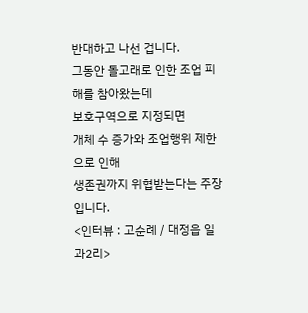반대하고 나선 겁니다.
그동안 돌고래로 인한 조업 피해를 참아왔는데
보호구역으로 지정되면
개체 수 증가와 조업행위 제한으로 인해
생존권까지 위협받는다는 주장입니다.
<인터뷰 : 고순례 / 대정읍 일과2리>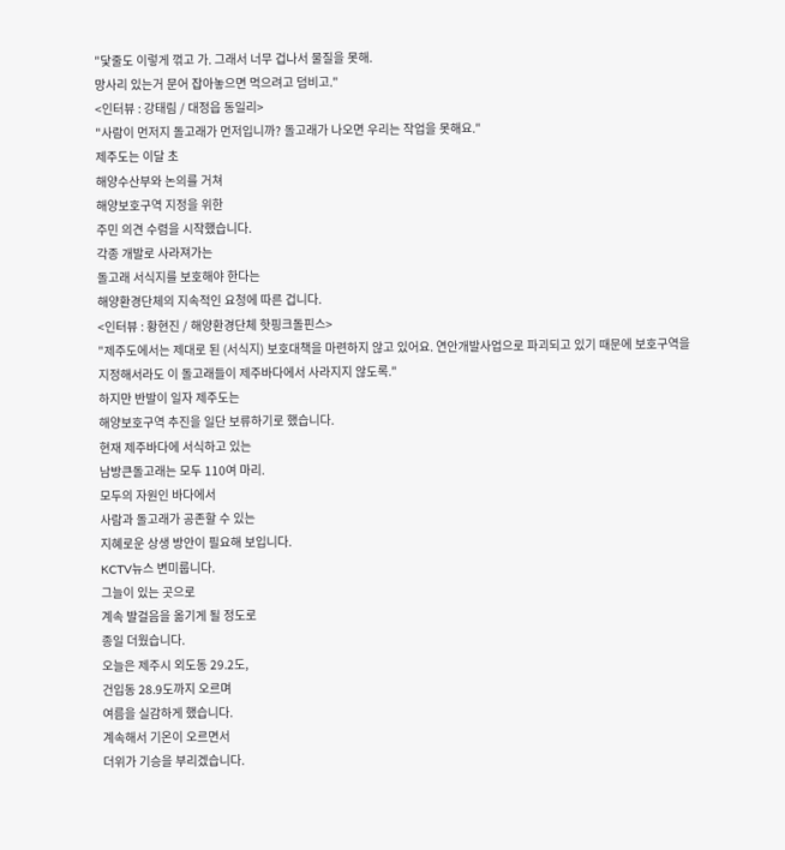"닻줄도 이렇게 꺾고 가. 그래서 너무 겁나서 물질을 못해.
망사리 있는거 문어 잡아놓으면 먹으려고 덤비고."
<인터뷰 : 강태림 / 대정읍 동일리>
"사람이 먼저지 돌고래가 먼저입니까? 돌고래가 나오면 우리는 작업을 못해요."
제주도는 이달 초
해양수산부와 논의를 거쳐
해양보호구역 지정을 위한
주민 의견 수렴을 시작했습니다.
각종 개발로 사라져가는
돌고래 서식지를 보호해야 한다는
해양환경단체의 지속적인 요청에 따른 겁니다.
<인터뷰 : 황현진 / 해양환경단체 핫핑크돌핀스>
"제주도에서는 제대로 된 (서식지) 보호대책을 마련하지 않고 있어요. 연안개발사업으로 파괴되고 있기 때문에 보호구역을 지정해서라도 이 돌고래들이 제주바다에서 사라지지 않도록."
하지만 반발이 일자 제주도는
해양보호구역 추진을 일단 보류하기로 했습니다.
현재 제주바다에 서식하고 있는
남방큰돌고래는 모두 110여 마리.
모두의 자원인 바다에서
사람과 돌고래가 공존할 수 있는
지혜로운 상생 방안이 필요해 보입니다.
KCTV뉴스 변미룹니다.
그늘이 있는 곳으로
계속 발걸음을 옮기게 될 정도로
종일 더웠습니다.
오늘은 제주시 외도동 29.2도,
건입동 28.9도까지 오르며
여름을 실감하게 했습니다.
계속해서 기온이 오르면서
더위가 기승을 부리겠습니다.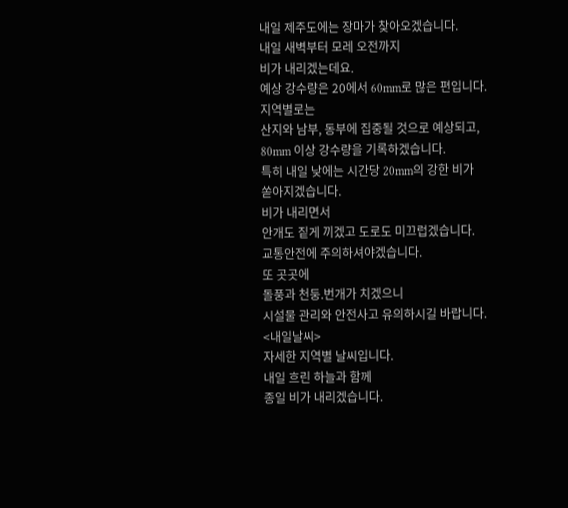내일 제주도에는 장마가 찾아오겠습니다.
내일 새벽부터 모레 오전까지
비가 내리겠는데요.
예상 강수량은 20에서 60mm로 많은 편입니다.
지역별로는
산지와 남부, 동부에 집중될 것으로 예상되고,
80mm 이상 강수량을 기록하겠습니다.
특히 내일 낮에는 시간당 20mm의 강한 비가
쏟아지겠습니다.
비가 내리면서
안개도 짙게 끼겠고 도로도 미끄럽겠습니다.
교통안전에 주의하셔야겠습니다.
또 곳곳에
돌풍과 천둥.번개가 치겠으니
시설물 관리와 안전사고 유의하시길 바랍니다.
<내일날씨>
자세한 지역별 날씨입니다.
내일 흐린 하늘과 함께
종일 비가 내리겠습니다.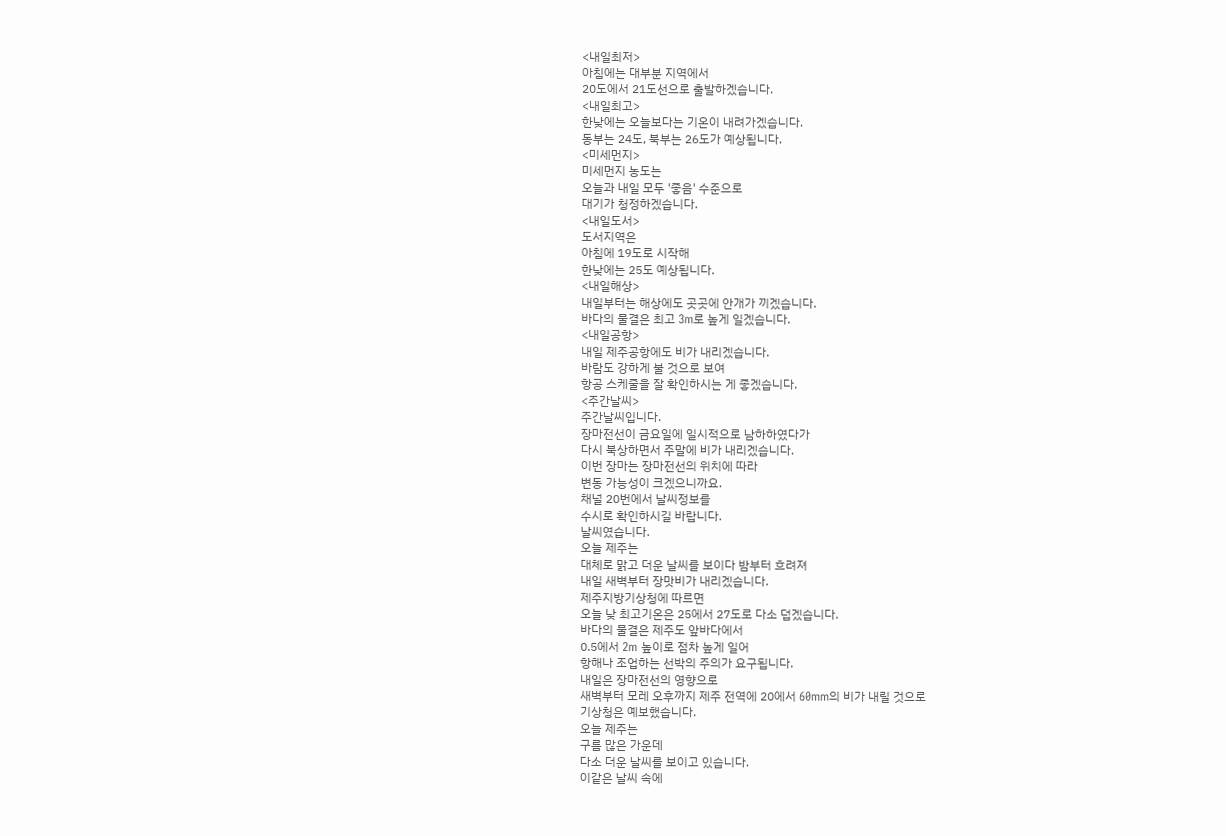<내일최저>
아침에는 대부분 지역에서
20도에서 21도선으로 출발하겠습니다.
<내일최고>
한낮에는 오늘보다는 기온이 내려가겠습니다.
동부는 24도, 북부는 26도가 예상됩니다.
<미세먼지>
미세먼지 농도는
오늘과 내일 모두 '좋음' 수준으로
대기가 청정하겠습니다.
<내일도서>
도서지역은
아침에 19도로 시작해
한낮에는 25도 예상됩니다.
<내일해상>
내일부터는 해상에도 곳곳에 안개가 끼겠습니다.
바다의 물결은 최고 3m로 높게 일겠습니다.
<내일공항>
내일 제주공항에도 비가 내리겠습니다.
바람도 강하게 불 것으로 보여
항공 스케줄을 잘 확인하시는 게 좋겠습니다.
<주간날씨>
주간날씨입니다.
장마전선이 금요일에 일시적으로 남하하였다가
다시 북상하면서 주말에 비가 내리겠습니다.
이번 장마는 장마전선의 위치에 따라
변동 가능성이 크겠으니까요.
채널 20번에서 날씨정보를
수시로 확인하시길 바랍니다.
날씨였습니다.
오늘 제주는
대체로 맑고 더운 날씨를 보이다 밤부터 흐려져
내일 새벽부터 장맛비가 내리겠습니다.
제주지방기상청에 따르면
오늘 낮 최고기온은 25에서 27도로 다소 덥겠습니다.
바다의 물결은 제주도 앞바다에서
0.5에서 2m 높이로 점차 높게 일어
항해나 조업하는 선박의 주의가 요구됩니다.
내일은 장마전선의 영향으로
새벽부터 모레 오후까지 제주 전역에 20에서 60mm의 비가 내릴 것으로
기상청은 예보했습니다.
오늘 제주는
구름 많은 가운데
다소 더운 날씨를 보이고 있습니다.
이같은 날씨 속에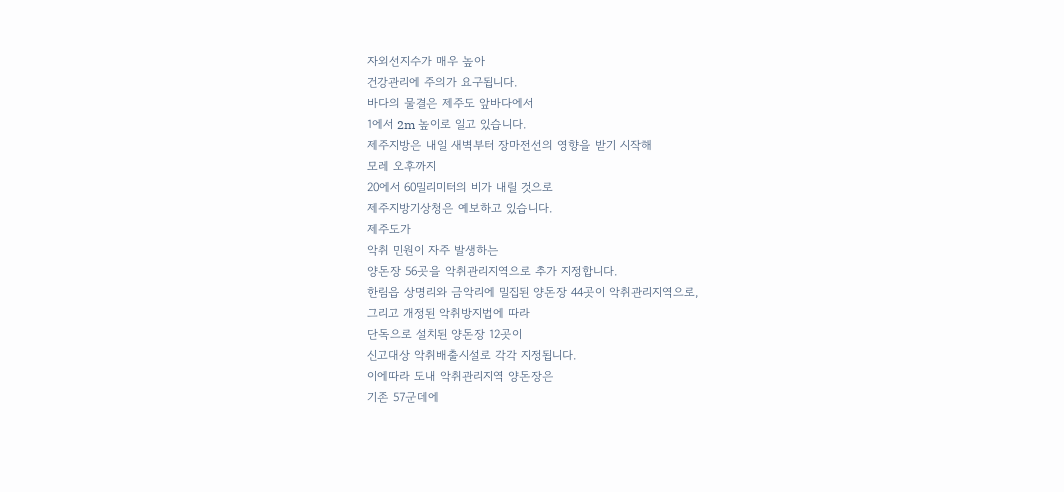자외선지수가 매우 높아
건강관리에 주의가 요구됩니다.
바다의 물결은 제주도 앞바다에서
1에서 2m 높이로 일고 있습니다.
제주지방은 내일 새벽부터 장마전선의 영향을 받기 시작해
모레 오후까지
20에서 60밀리미터의 비가 내릴 것으로
제주지방기상청은 예보하고 있습니다.
제주도가
악취 민원이 자주 발생하는
양돈장 56곳을 악취관리지역으로 추가 지정합니다.
한림읍 상명리와 금악리에 밀집된 양돈장 44곳이 악취관리지역으로,
그리고 개정된 악취방지법에 따라
단독으로 설치된 양돈장 12곳이
신고대상 악취배출시설로 각각 지정됩니다.
이에따라 도내 악취관리지역 양돈장은
기존 57군데에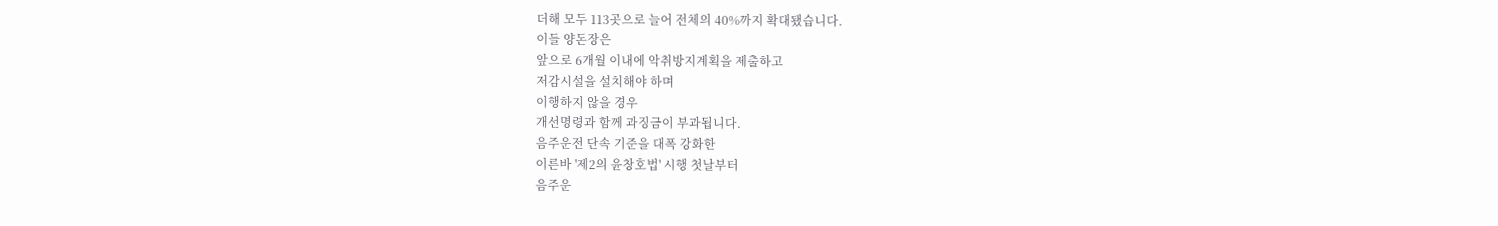더해 모두 113곳으로 늘어 전체의 40%까지 확대됐습니다.
이들 양돈장은
앞으로 6개월 이내에 악취방지계획을 제출하고
저감시설을 설치해야 하며
이행하지 않을 경우
개선명령과 함께 과징금이 부과됩니다.
음주운전 단속 기준을 대폭 강화한
이른바 '제2의 윤창호법' 시행 첫날부터
음주운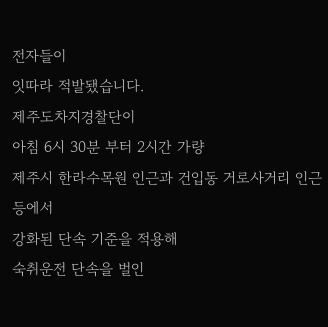전자들이
잇따라 적발됐습니다.
제주도차지경찰단이
아침 6시 30분 부터 2시간 가량
제주시 한라수목원 인근과 건입동 거로사거리 인근 등에서
강화된 단속 기준을 적용해
숙취운전 단속을 벌인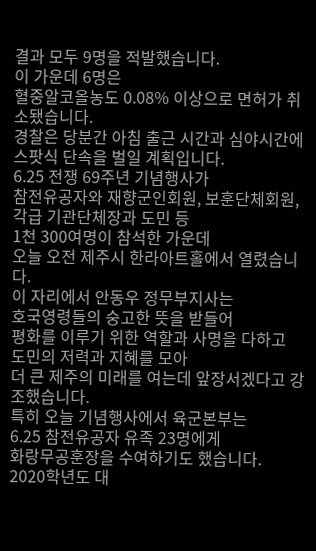결과 모두 9명을 적발했습니다.
이 가운데 6명은
혈중알코올농도 0.08% 이상으로 면허가 취소됐습니다.
경찰은 당분간 아침 출근 시간과 심야시간에
스팟식 단속을 벌일 계획입니다.
6.25 전쟁 69주년 기념행사가
참전유공자와 재향군인회원, 보훈단체회원,
각급 기관단체장과 도민 등
1천 300여명이 참석한 가운데
오늘 오전 제주시 한라아트홀에서 열렸습니다.
이 자리에서 안동우 정무부지사는
호국영령들의 숭고한 뜻을 받들어
평화를 이루기 위한 역할과 사명을 다하고
도민의 저력과 지혜를 모아
더 큰 제주의 미래를 여는데 앞장서겠다고 강조했습니다.
특히 오늘 기념행사에서 육군본부는
6.25 참전유공자 유족 23명에게
화랑무공훈장을 수여하기도 했습니다.
2020학년도 대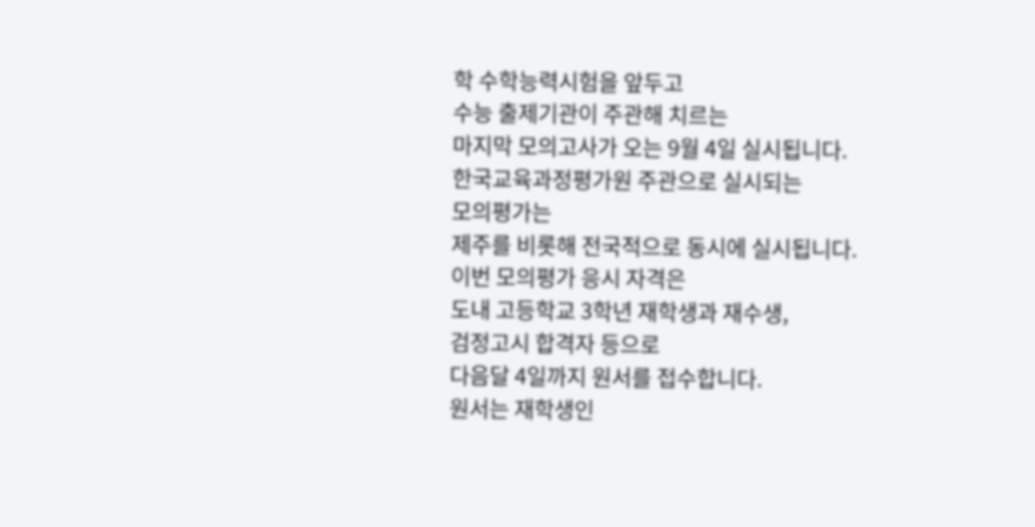학 수학능력시험을 앞두고
수능 출제기관이 주관해 치르는
마지막 모의고사가 오는 9월 4일 실시됩니다.
한국교육과정평가원 주관으로 실시되는
모의평가는
제주를 비롯해 전국적으로 동시에 실시됩니다.
이번 모의평가 응시 자격은
도내 고등학교 3학년 재학생과 재수생,
검정고시 합격자 등으로
다음달 4일까지 원서를 접수합니다.
원서는 재학생인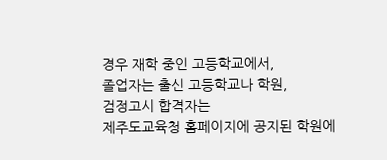경우 재학 중인 고등학교에서,
졸업자는 출신 고등학교나 학원,
검정고시 합격자는
제주도교육청 홈페이지에 공지된 학원에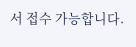서 접수 가능합니다.